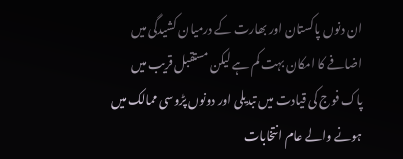ان دنوں پاکستان اور بھارت کے درمیان کشیدگی میں اضافے کا امکان بہت کم ہے لیکن مستقبل قریب میں پاک فوج کی قیادت میں تبدیلی اور دونوں پڑوسی ممالک میں ہونے والے عام انتخابات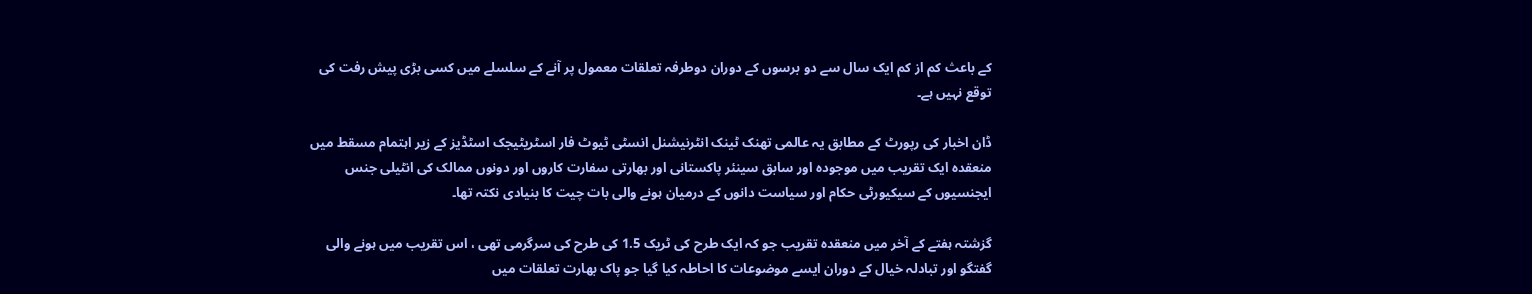کے باعث کم از کم ایک سال سے دو برسوں کے دوران دوطرفہ تعلقات معمول پر آنے کے سلسلے میں کسی بڑی پیش رفت کی توقع نہیں ہے۔

ڈان اخبار کی رپورٹ کے مطابق یہ عالمی تھنک ٹینک انٹرنیشنل انسٹی ٹیوٹ فار اسٹریٹیجک اسٹڈیز کے زیر اہتمام مسقط میں منعقدہ ایک تقریب میں موجودہ اور سابق سینئر پاکستانی اور بھارتی سفارت کاروں اور دونوں ممالک کی انٹیلی جنس ایجنسیوں کے سیکیورٹی حکام اور سیاست دانوں کے درمیان ہونے والی بات چیت کا بنیادی نکتہ تھا۔

گزشتہ ہفتے کے آخر میں منعقدہ تقریب جو کہ ایک طرح کی ٹریک 1.5 کی طرح کی سرگرمی تھی ، اس تقریب میں ہونے والی گفتگو اور تبادلہ خیال کے دوران ایسے موضوعات کا احاطہ کیا گیا جو پاک بھارت تعلقات میں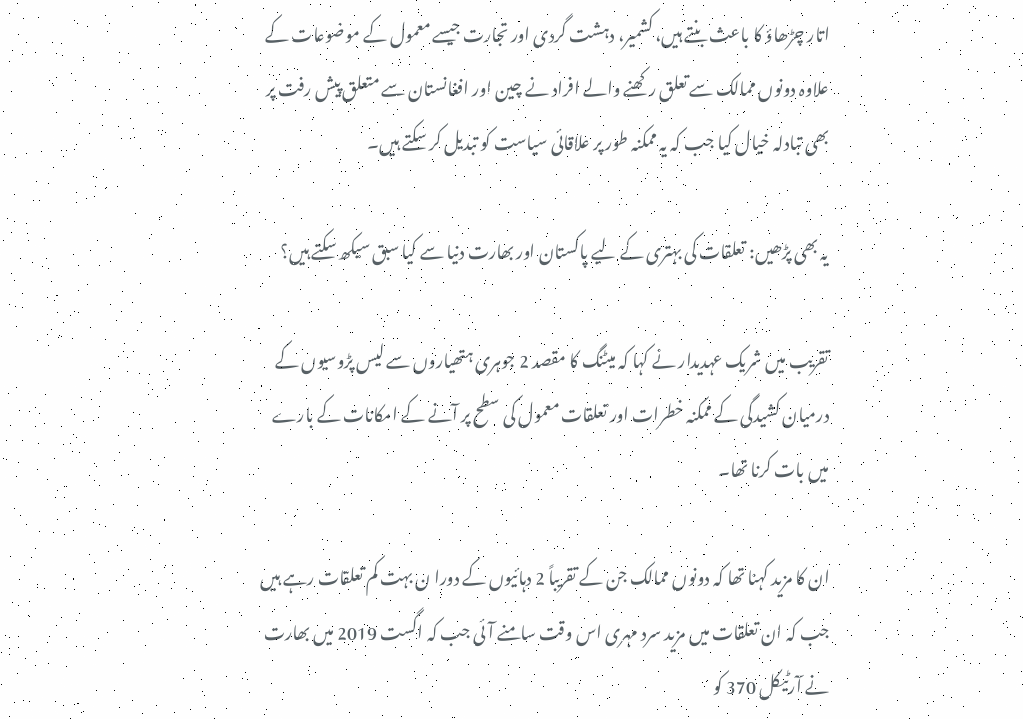اتار چڑھاؤ کا باعث بنتے ہیں، کشمیر، دہشت گردی اور تجارت جیسے معمول کے موضوعات کے علاوہ دونوں ممالک سے تعلق رکھنے والے افراد نے چین اور افغانستان سے متعلق پیش رفت پر بھی تبادلہ خیال کیا جب کہ یہ ممکنہ طور پر علاقائی سیاست کو تبدیل کر سکتے ہیں۔

یہ بھی پڑھیں: تعلقات کی بہتری کے لیے پاکستان اور بھارت دنیا سے کیا سبق سیکھ سکتے ہیں؟

تقریب میں شریک عہدیدار نے کہا کہ میٹنگ کا مقصد 2 جوہری ہتھیاروں سے لیس پڑوسیوں کے درمیان کشیدگی کے ممکنہ خطرات اور تعلقات معمول کی سطح پر آنے کے امکانات کے بارے میں بات کرنا تھا۔

ان کا مزید کہنا تھا کہ دونوں ممالک جن کے تقریباً 2 دہائیوں کے دورا ن بہت کم تعلقات رہے ہیں جب کہ ان تعلقات میں مزید سرد مہری اس وقت سامنے آئی جب کہ اگست 2019 میں بھارت نے آرٹیکل 370 کو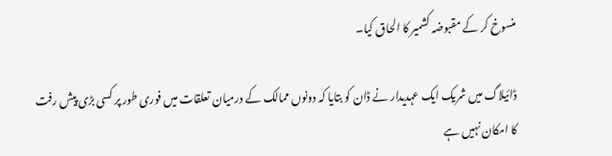منسوخ کر کے مقبوضہ کشمیر کا الحاق کیا۔

ڈائیلاگ میں شریک ایک عہدیدار نے ڈان کو بتایا کہ دونوں ممالک کے درمیان تعلقات میں فوری طور پر کسی بڑی پیش رفت کا امکان نہیں ہے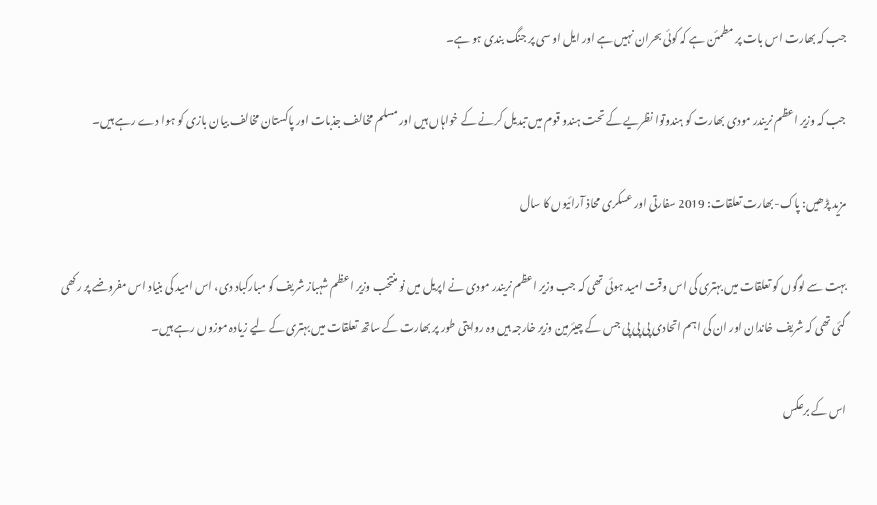جب کہ بھارت اس بات پر مطمئن ہے کہ کوئی بحران نہیں ہے اور ایل او سی پر جنگ بندی ہو ہے۔

جب کہ وزیر اعظم نریندر مودی بھارت کو ہندوتوا نظریے کے تحت ہندو قوم میں تبدیل کرنے کے خواہاں ہیں اور مسلم مخالف جذبات اور پاکستان مخالف بیان بازی کو ہوا دے رہے ہیں۔

مزید پڑھیں: پاک-بھارت تعلقات: 2019 سفارتی اور عسکری محاذ آرائیوں کا سال

بہت سے لوگوں کو تعلقات میں بہتری کی اس وقت امید ہوئی تھی کہ جب وزیر اعظم نریندر مودی نے اپریل میں نو منتخب وزیر اعظم شہباز شریف کو مبارکباد دی، اس امید کی بنیاد اس مفروضے پر رکھی گئی تھی کہ شریف خاندان اور ان کی اہم اتحادی پی پی پی جس کے چیئرمین وزیر خارجہ ہیں وہ روایتی طور پر بھارت کے ساتھ تعلقات میں بہتری کے لیے زیادہ موزوں رہے ہیں۔

اس کے برعکس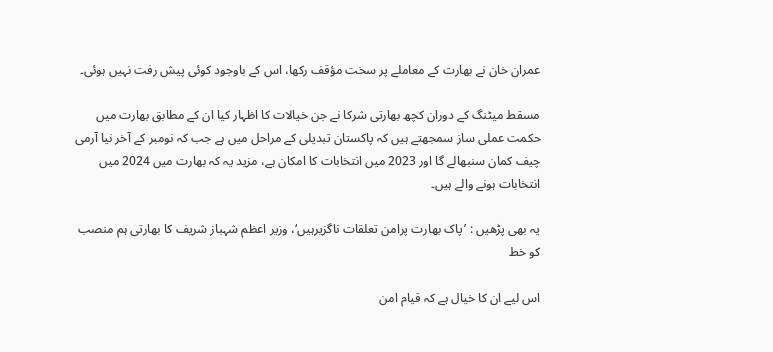عمران خان نے بھارت کے معاملے پر سخت مؤقف رکھا، اس کے باوجود کوئی پیش رفت نہیں ہوئی۔

مسقط میٹنگ کے دوران کچھ بھارتی شرکا نے جن خیالات کا اظہار کیا ان کے مطابق بھارت میں حکمت عملی ساز سمجھتے ہیں کہ پاکستان تبدیلی کے مراحل میں ہے جب کہ نومبر کے آخر نیا آرمی چیف کمان سنبھالے گا اور 2023 میں انتخابات کا امکان ہے، مزید یہ کہ بھارت میں 2024 میں انتخابات ہونے والے ہیں۔

یہ بھی پڑھیں : ’پاک بھارت پرامن تعلقات ناگزیرہیں‘، وزیر اعظم شہباز شریف کا بھارتی ہم منصب کو خط

اس لیے ان کا خیال ہے کہ قیام امن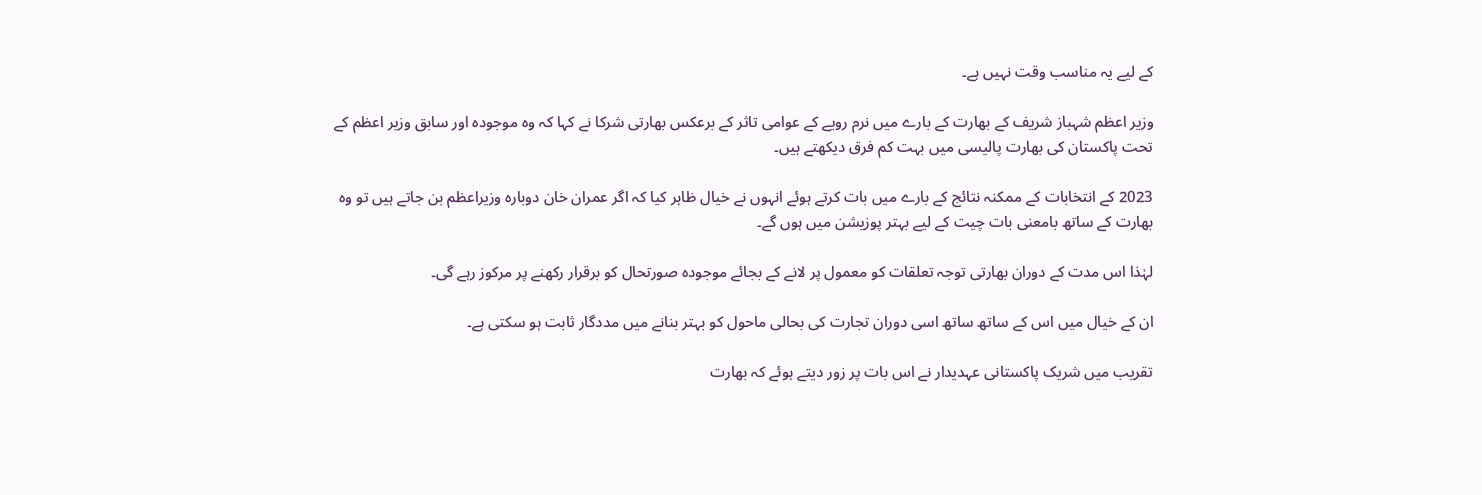کے لیے یہ مناسب وقت نہیں ہے۔

وزیر اعظم شہباز شریف کے بھارت کے بارے میں نرم رویے کے عوامی تاثر کے برعکس بھارتی شرکا نے کہا کہ وہ موجودہ اور سابق وزیر اعظم کے تحت پاکستان کی بھارت پالیسی میں بہت کم فرق دیکھتے ہیں۔

2023 کے انتخابات کے ممکنہ نتائج کے بارے میں بات کرتے ہوئے انہوں نے خیال ظاہر کیا کہ اگر عمران خان دوبارہ وزیراعظم بن جاتے ہیں تو وہ بھارت کے ساتھ بامعنی بات چیت کے لیے بہتر پوزیشن میں ہوں گے۔

لہٰذا اس مدت کے دوران بھارتی توجہ تعلقات کو معمول پر لانے کے بجائے موجودہ صورتحال کو برقرار رکھنے پر مرکوز رہے گی۔

ان کے خیال میں اس کے ساتھ ساتھ اسی دوران تجارت کی بحالی ماحول کو بہتر بنانے میں مددگار ثابت ہو سکتی ہے۔

تقریب میں شریک پاکستانی عہدیدار نے اس بات پر زور دیتے ہوئے کہ بھارت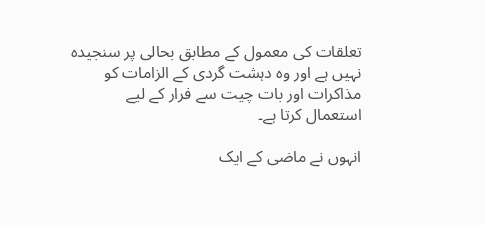تعلقات کی معمول کے مطابق بحالی پر سنجیدہ نہیں ہے اور وہ دہشت گردی کے الزامات کو مذاکرات اور بات چیت سے فرار کے لیے استعمال کرتا ہے۔

انہوں نے ماضی کے ایک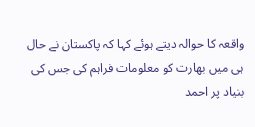واقعہ کا حوالہ دیتے ہوئے کہا کہ پاکستان نے حال ہی میں بھارت کو معلومات فراہم کی جس کی بنیاد پر احمد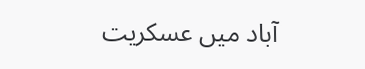آباد میں عسکریت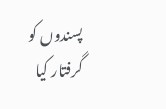پسندوں کو گرفتار کیا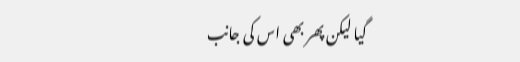گیا لیکن پھر بھی اس کی جانب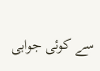سے کوئی جوابی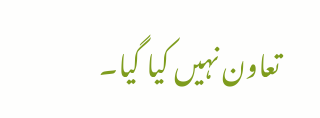تعاون نہیں کیا گیا۔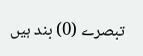تبصرے (0) بند ہیں